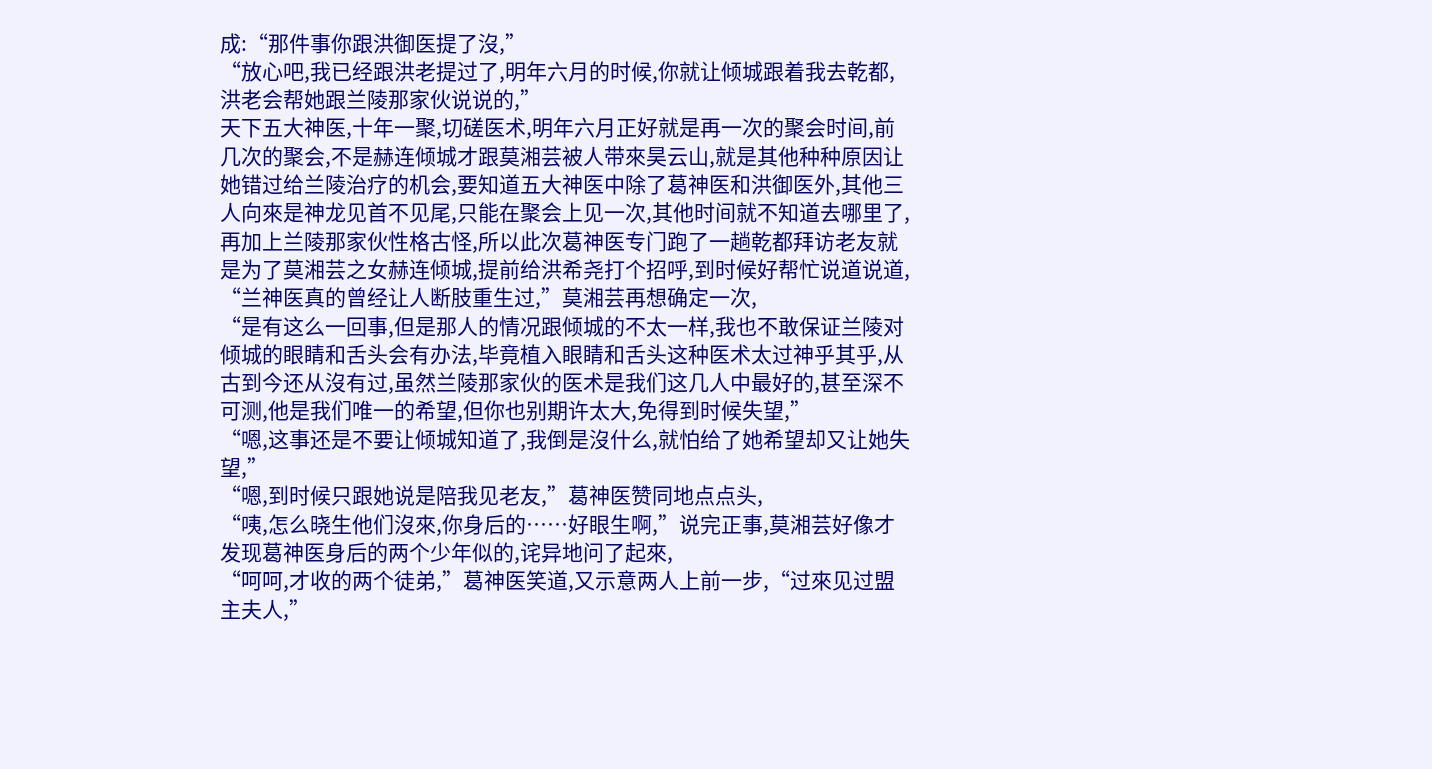成:“那件事你跟洪御医提了沒,”
“放心吧,我已经跟洪老提过了,明年六月的时候,你就让倾城跟着我去乾都,洪老会帮她跟兰陵那家伙说说的,”
天下五大神医,十年一聚,切磋医术,明年六月正好就是再一次的聚会时间,前几次的聚会,不是赫连倾城才跟莫湘芸被人带來昊云山,就是其他种种原因让她错过给兰陵治疗的机会,要知道五大神医中除了葛神医和洪御医外,其他三人向來是神龙见首不见尾,只能在聚会上见一次,其他时间就不知道去哪里了,再加上兰陵那家伙性格古怪,所以此次葛神医专门跑了一趟乾都拜访老友就是为了莫湘芸之女赫连倾城,提前给洪希尧打个招呼,到时候好帮忙说道说道,
“兰神医真的曾经让人断肢重生过,”莫湘芸再想确定一次,
“是有这么一回事,但是那人的情况跟倾城的不太一样,我也不敢保证兰陵对倾城的眼睛和舌头会有办法,毕竟植入眼睛和舌头这种医术太过神乎其乎,从古到今还从沒有过,虽然兰陵那家伙的医术是我们这几人中最好的,甚至深不可测,他是我们唯一的希望,但你也别期许太大,免得到时候失望,”
“嗯,这事还是不要让倾城知道了,我倒是沒什么,就怕给了她希望却又让她失望,”
“嗯,到时候只跟她说是陪我见老友,”葛神医赞同地点点头,
“咦,怎么晓生他们沒來,你身后的……好眼生啊,”说完正事,莫湘芸好像才发现葛神医身后的两个少年似的,诧异地问了起來,
“呵呵,才收的两个徒弟,”葛神医笑道,又示意两人上前一步,“过來见过盟主夫人,”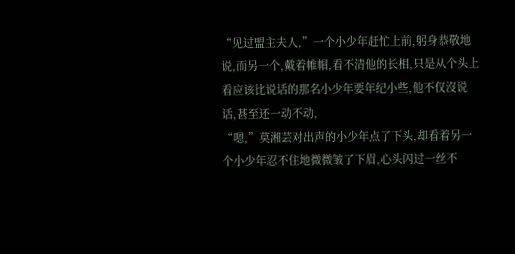“见过盟主夫人,”一个小少年赶忙上前,躬身恭敬地说,而另一个,戴着帷帽,看不清他的长相,只是从个头上看应该比说话的那名小少年要年纪小些,他不仅沒说话,甚至还一动不动,
“嗯,”莫湘芸对出声的小少年点了下头,却看着另一个小少年忍不住地微微皱了下眉,心头闪过一丝不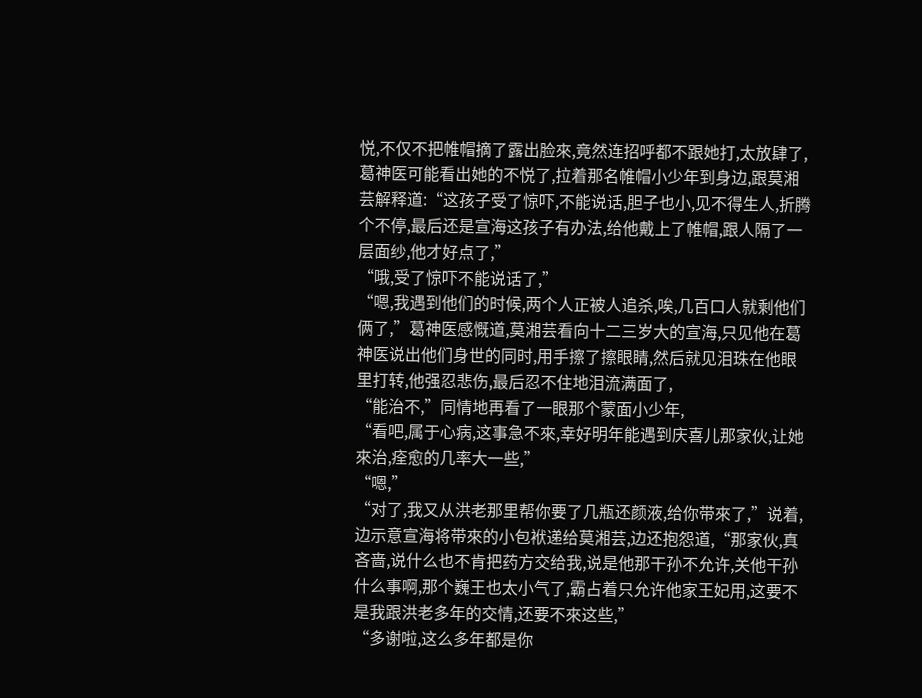悦,不仅不把帷帽摘了露出脸來,竟然连招呼都不跟她打,太放肆了,
葛神医可能看出她的不悦了,拉着那名帷帽小少年到身边,跟莫湘芸解释道:“这孩子受了惊吓,不能说话,胆子也小,见不得生人,折腾个不停,最后还是宣海这孩子有办法,给他戴上了帷帽,跟人隔了一层面纱,他才好点了,”
“哦,受了惊吓不能说话了,”
“嗯,我遇到他们的时候,两个人正被人追杀,唉,几百口人就剩他们俩了,”葛神医感慨道,莫湘芸看向十二三岁大的宣海,只见他在葛神医说出他们身世的同时,用手擦了擦眼睛,然后就见泪珠在他眼里打转,他强忍悲伤,最后忍不住地泪流满面了,
“能治不,”同情地再看了一眼那个蒙面小少年,
“看吧,属于心病,这事急不來,幸好明年能遇到庆喜儿那家伙,让她來治,痊愈的几率大一些,”
“嗯,”
“对了,我又从洪老那里帮你要了几瓶还颜液,给你带來了,”说着,边示意宣海将带來的小包袱递给莫湘芸,边还抱怨道,“那家伙,真吝啬,说什么也不肯把药方交给我,说是他那干孙不允许,关他干孙什么事啊,那个巍王也太小气了,霸占着只允许他家王妃用,这要不是我跟洪老多年的交情,还要不來这些,”
“多谢啦,这么多年都是你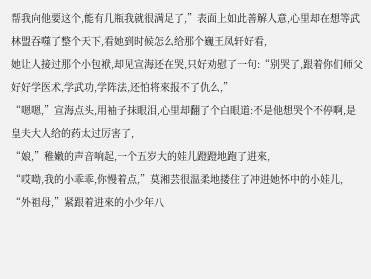帮我向他要这个,能有几瓶我就很满足了,”表面上如此善解人意,心里却在想等武林盟吞噬了整个天下,看她到时候怎么给那个巍王凤轩好看,
她让人接过那个小包袱,却见宣海还在哭,只好劝慰了一句:“别哭了,跟着你们师父好好学医术,学武功,学阵法,还怕将來报不了仇么,”
“嗯嗯,”宣海点头,用袖子抹眼泪,心里却翻了个白眼道:不是他想哭个不停啊,是皇夫大人给的药太过厉害了,
“娘,”稚嫩的声音响起,一个五岁大的娃儿蹬蹬地跑了进來,
“哎呦,我的小乖乖,你慢着点,”莫湘芸很温柔地搂住了冲进她怀中的小娃儿,
“外祖母,”紧跟着进來的小少年八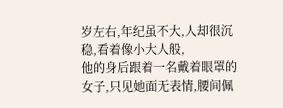岁左右,年纪虽不大,人却很沉稳,看着像小大人般,
他的身后跟着一名戴着眼罩的女子,只见她面无表情,腰间佩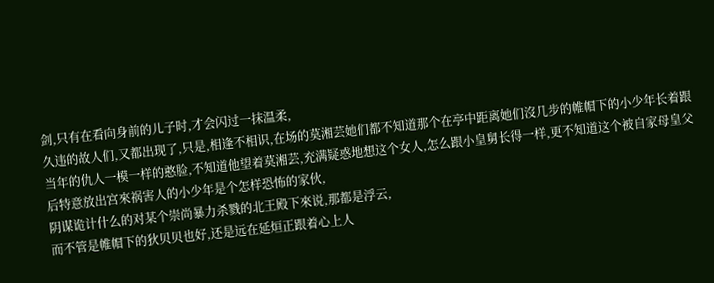剑,只有在看向身前的儿子时,才会闪过一抹温柔,
久违的故人们,又都出现了,只是,相逢不相识,在场的莫湘芸她们都不知道那个在亭中距离她们沒几步的帷帽下的小少年长着跟当年的仇人一模一样的憨脸,不知道他望着莫湘芸,充满疑惑地想这个女人,怎么跟小皇舅长得一样,更不知道这个被自家母皇父后特意放出宫來祸害人的小少年是个怎样恐怖的家伙,
阴谋诡计什么的对某个崇尚暴力杀戮的北王殿下來说,那都是浮云,
而不管是帷帽下的狄贝贝也好,还是远在延烜正跟着心上人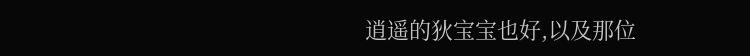逍遥的狄宝宝也好,以及那位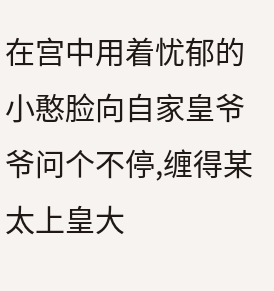在宫中用着忧郁的小憨脸向自家皇爷爷问个不停,缠得某太上皇大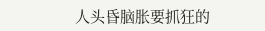人头昏脑胀要抓狂的